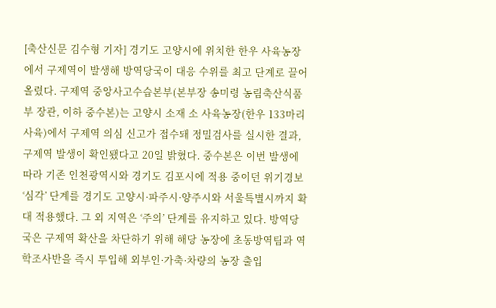[축산신문 김수형 기자] 경기도 고양시에 위치한 한우 사육농장에서 구제역이 발생해 방역당국이 대응 수위를 최고 단계로 끌어올렸다. 구제역 중앙사고수습본부(본부장 송미령 농림축산식품부 장관, 이하 중수본)는 고양시 소재 소 사육농장(한우 133마리 사육)에서 구제역 의심 신고가 접수돼 정밀검사를 실시한 결과, 구제역 발생이 확인됐다고 20일 밝혔다. 중수본은 이번 발생에 따라 기존 인천광역시와 경기도 김포시에 적용 중이던 위기경보 ‘심각’ 단계를 경기도 고양시·파주시·양주시와 서울특별시까지 확대 적용했다. 그 외 지역은 ‘주의’ 단계를 유지하고 있다. 방역당국은 구제역 확산을 차단하기 위해 해당 농장에 초동방역팀과 역학조사반을 즉시 투입해 외부인·가축·차량의 농장 출입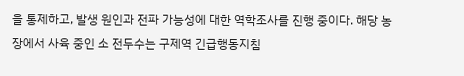을 통제하고, 발생 원인과 전파 가능성에 대한 역학조사를 진행 중이다. 해당 농장에서 사육 중인 소 전두수는 구제역 긴급행동지침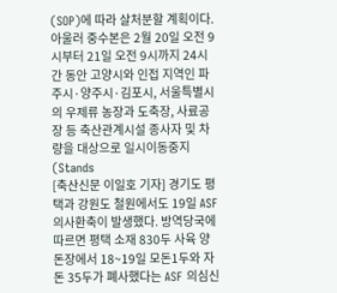(SOP)에 따라 살처분할 계획이다. 아울러 중수본은 2월 20일 오전 9시부터 21일 오전 9시까지 24시간 동안 고양시와 인접 지역인 파주시·양주시·김포시, 서울특별시의 우제류 농장과 도축장, 사료공장 등 축산관계시설 종사자 및 차량을 대상으로 일시이동중지(Stands
[축산신문 이일호 기자] 경기도 평택과 강원도 철원에서도 19일 ASF 의사환축이 발생했다. 방역당국에 따르면 평택 소재 830두 사육 양돈장에서 18~19일 모돈1두와 자돈 35두가 폐사했다는 ASF 의심신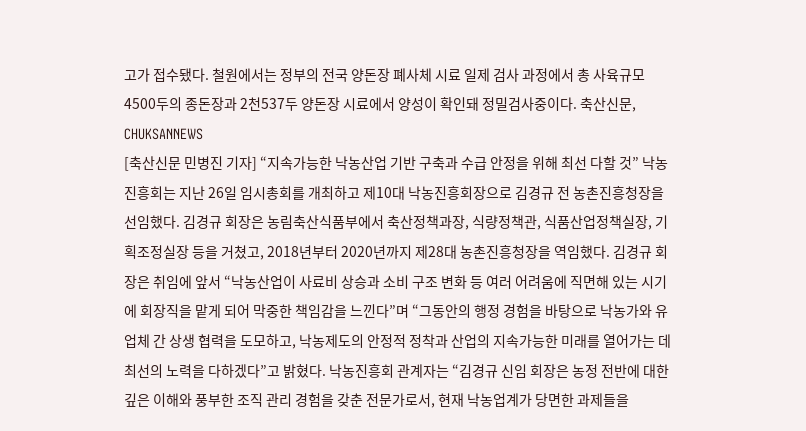고가 접수됐다. 철원에서는 정부의 전국 양돈장 폐사체 시료 일제 검사 과정에서 총 사육규모 4500두의 종돈장과 2천537두 양돈장 시료에서 양성이 확인돼 정밀검사중이다. 축산신문, CHUKSANNEWS
[축산신문 민병진 기자] “지속가능한 낙농산업 기반 구축과 수급 안정을 위해 최선 다할 것” 낙농진흥회는 지난 26일 임시총회를 개최하고 제10대 낙농진흥회장으로 김경규 전 농촌진흥청장을 선임했다. 김경규 회장은 농림축산식품부에서 축산정책과장, 식량정책관, 식품산업정책실장, 기획조정실장 등을 거쳤고, 2018년부터 2020년까지 제28대 농촌진흥청장을 역임했다. 김경규 회장은 취임에 앞서 “낙농산업이 사료비 상승과 소비 구조 변화 등 여러 어려움에 직면해 있는 시기에 회장직을 맡게 되어 막중한 책임감을 느낀다”며 “그동안의 행정 경험을 바탕으로 낙농가와 유업체 간 상생 협력을 도모하고, 낙농제도의 안정적 정착과 산업의 지속가능한 미래를 열어가는 데 최선의 노력을 다하겠다”고 밝혔다. 낙농진흥회 관계자는 “김경규 신임 회장은 농정 전반에 대한 깊은 이해와 풍부한 조직 관리 경험을 갖춘 전문가로서, 현재 낙농업계가 당면한 과제들을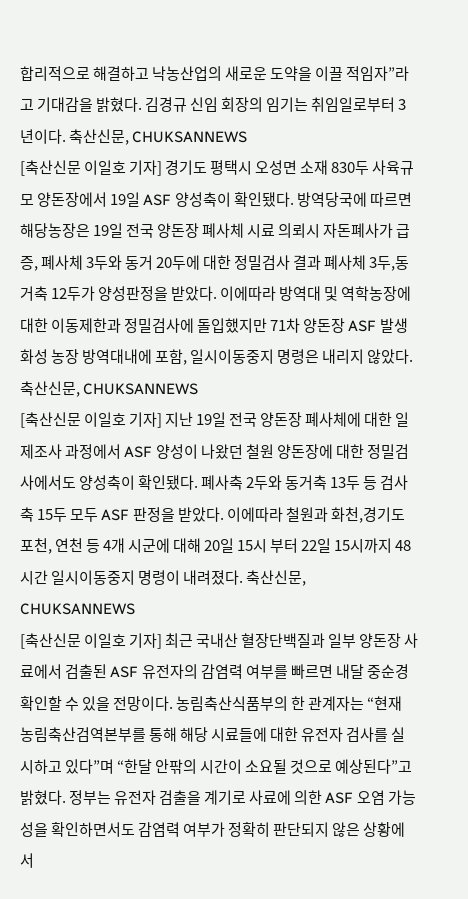합리적으로 해결하고 낙농산업의 새로운 도약을 이끌 적임자”라고 기대감을 밝혔다. 김경규 신임 회장의 임기는 취임일로부터 3년이다. 축산신문, CHUKSANNEWS
[축산신문 이일호 기자] 경기도 평택시 오성면 소재 830두 사육규모 양돈장에서 19일 ASF 양성축이 확인됐다. 방역당국에 따르면 해당농장은 19일 전국 양돈장 폐사체 시료 의뢰시 자돈폐사가 급증, 폐사체 3두와 동거 20두에 대한 정밀검사 결과 폐사체 3두,동거축 12두가 양성판정을 받았다. 이에따라 방역대 및 역학농장에 대한 이동제한과 정밀검사에 돌입했지만 71차 양돈장 ASF 발생 화성 농장 방역대내에 포함, 일시이동중지 명령은 내리지 않았다. 축산신문, CHUKSANNEWS
[축산신문 이일호 기자] 지난 19일 전국 양돈장 폐사체에 대한 일제조사 과정에서 ASF 양성이 나왔던 철원 양돈장에 대한 정밀검사에서도 양성축이 확인됐다. 폐사축 2두와 동거축 13두 등 검사축 15두 모두 ASF 판정을 받았다. 이에따라 철원과 화천,경기도 포천, 연천 등 4개 시군에 대해 20일 15시 부터 22일 15시까지 48시간 일시이동중지 명령이 내려졌다. 축산신문, CHUKSANNEWS
[축산신문 이일호 기자] 최근 국내산 혈장단백질과 일부 양돈장 사료에서 검출된 ASF 유전자의 감염력 여부를 빠르면 내달 중순경 확인할 수 있을 전망이다. 농림축산식품부의 한 관계자는 “현재 농림축산검역본부를 통해 해당 시료들에 대한 유전자 검사를 실시하고 있다”며 “한달 안팎의 시간이 소요될 것으로 예상된다”고 밝혔다. 정부는 유전자 검출을 계기로 사료에 의한 ASF 오염 가능성을 확인하면서도 감염력 여부가 정확히 판단되지 않은 상황에서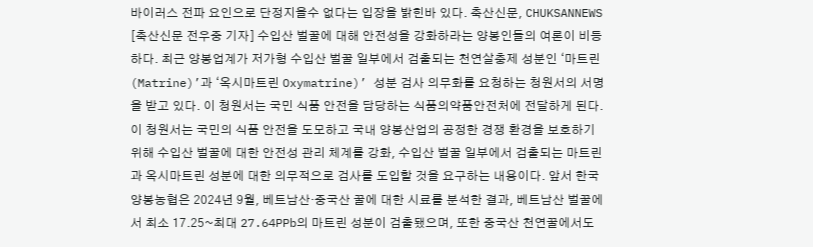바이러스 전파 요인으로 단정지을수 없다는 입장을 밝힌바 있다. 축산신문, CHUKSANNEWS
[축산신문 전우중 기자] 수입산 벌꿀에 대해 안전성을 강화하라는 양봉인들의 여론이 비등하다. 최근 양봉업계가 저가형 수입산 벌꿀 일부에서 검출되는 천연살충제 성분인 ‘마트린(Matrine)’과 ‘옥시마트린 Oxymatrine)’ 성분 검사 의무화를 요청하는 청원서의 서명을 받고 있다. 이 청원서는 국민 식품 안전을 담당하는 식품의약품안전처에 전달하게 된다. 이 청원서는 국민의 식품 안전을 도모하고 국내 양봉산업의 공정한 경쟁 환경을 보호하기 위해 수입산 벌꿀에 대한 안전성 관리 체계를 강화, 수입산 벌꿀 일부에서 검출되는 마트린과 옥시마트린 성분에 대한 의무적으로 검사를 도입할 것을 요구하는 내용이다. 앞서 한국양봉농협은 2024년 9월, 베트남산·중국산 꿀에 대한 시료를 분석한 결과, 베트남산 벌꿀에서 최소 17.25~최대 27.64PPb의 마트린 성분이 검출됐으며, 또한 중국산 천연꿀에서도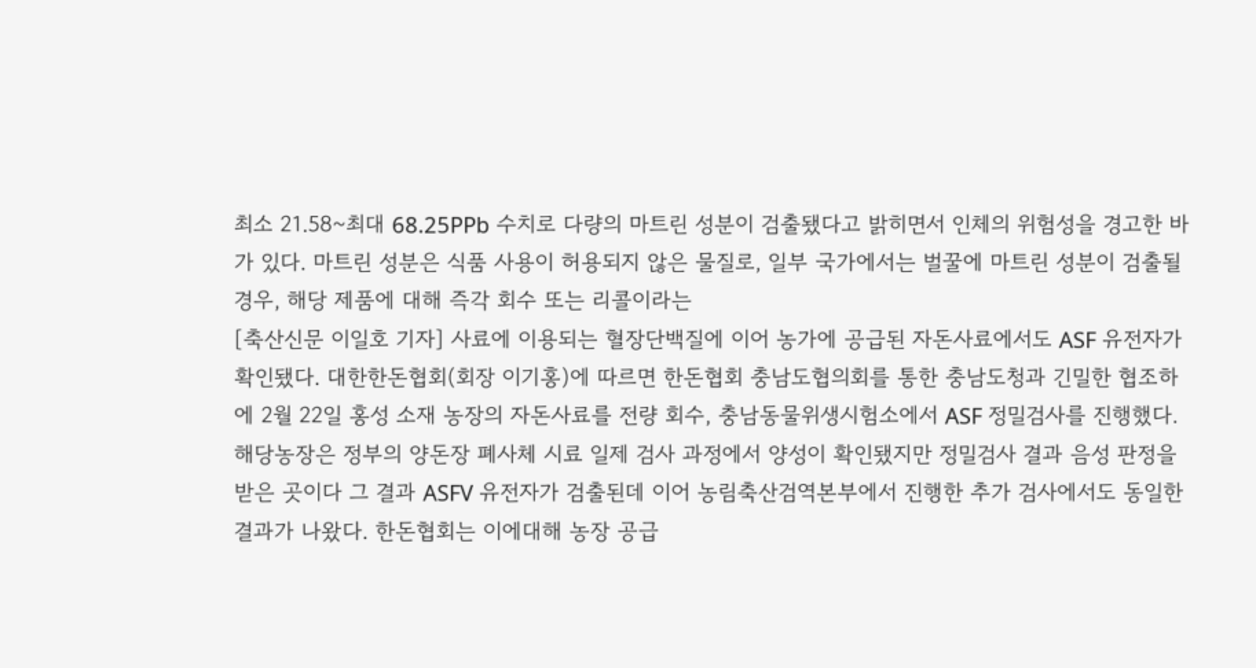최소 21.58~최대 68.25PPb 수치로 다량의 마트린 성분이 검출됐다고 밝히면서 인체의 위험성을 경고한 바가 있다. 마트린 성분은 식품 사용이 허용되지 않은 물질로, 일부 국가에서는 벌꿀에 마트린 성분이 검출될 경우, 해당 제품에 대해 즉각 회수 또는 리콜이라는
[축산신문 이일호 기자] 사료에 이용되는 혈장단백질에 이어 농가에 공급된 자돈사료에서도 ASF 유전자가 확인됐다. 대한한돈협회(회장 이기홍)에 따르면 한돈협회 충남도협의회를 통한 충남도청과 긴밀한 협조하에 2월 22일 홍성 소재 농장의 자돈사료를 전량 회수, 충남동물위생시험소에서 ASF 정밀검사를 진행했다. 해당농장은 정부의 양돈장 폐사체 시료 일제 검사 과정에서 양성이 확인됐지만 정밀검사 결과 음성 판정을 받은 곳이다 그 결과 ASFV 유전자가 검출된데 이어 농림축산검역본부에서 진행한 추가 검사에서도 동일한 결과가 나왔다. 한돈협회는 이에대해 농장 공급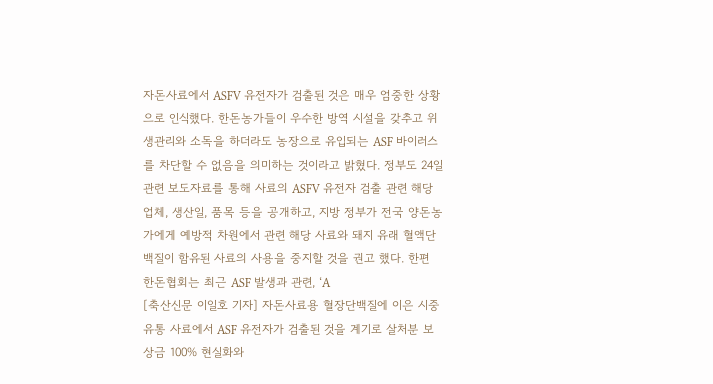자돈사료에서 ASFV 유전자가 검출된 것은 매우 엄중한 상황으로 인식했다. 한돈농가들이 우수한 방역 시설을 갖추고 위생관리와 소독을 하더라도 농장으로 유입되는 ASF 바이러스를 차단할 수 없음을 의미하는 것이라고 밝혔다. 정부도 24일 관련 보도자료를 통해 사료의 ASFV 유전자 검출 관련 해당업체, 생산일, 품목 등을 공개하고, 지방 정부가 전국 양돈농가에게 예방적 차원에서 관련 해당 사료와 돼지 유래 혈액단백질이 함유된 사료의 사용을 중지할 것을 권고 했다. 한편 한돈협회는 최근 ASF 발생과 관련, ‘A
[축산신문 이일호 기자] 자돈사료용 혈장단백질에 이은 시중 유통 사료에서 ASF 유전자가 검출된 것을 계기로 살처분 보상금 100% 현실화와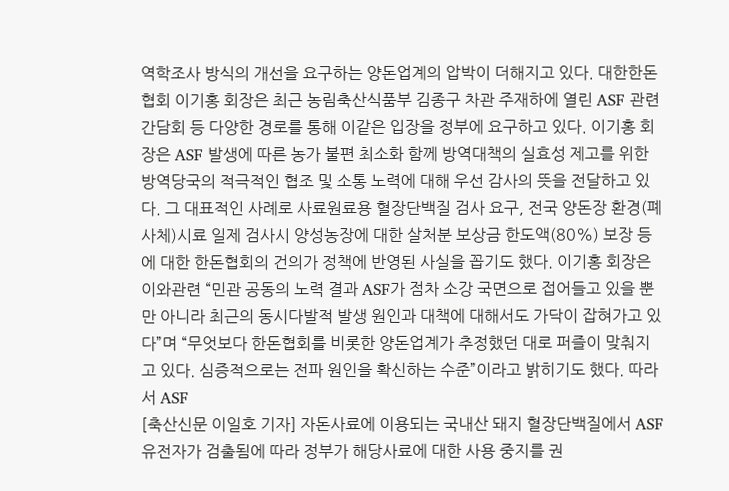역학조사 방식의 개선을 요구하는 양돈업계의 압박이 더해지고 있다. 대한한돈협회 이기홍 회장은 최근 농림축산식품부 김종구 차관 주재하에 열린 ASF 관련 간담회 등 다양한 경로를 통해 이같은 입장을 정부에 요구하고 있다. 이기홍 회장은 ASF 발생에 따른 농가 불편 최소화 함께 방역대책의 실효성 제고를 위한 방역당국의 적극적인 협조 및 소통 노력에 대해 우선 감사의 뜻을 전달하고 있다. 그 대표적인 사례로 사료원료용 혈장단백질 검사 요구, 전국 양돈장 환경(폐사체)시료 일제 검사시 양성농장에 대한 살처분 보상금 한도액(80%) 보장 등에 대한 한돈협회의 건의가 정책에 반영된 사실을 꼽기도 했다. 이기홍 회장은 이와관련 “민관 공동의 노력 결과 ASF가 점차 소강 국면으로 접어들고 있을 뿐 만 아니라 최근의 동시다발적 발생 원인과 대책에 대해서도 가닥이 잡혀가고 있다”며 “무엇보다 한돈협회를 비롯한 양돈업계가 추정했던 대로 퍼즐이 맞춰지고 있다. 심증적으로는 전파 원인을 확신하는 수준”이라고 밝히기도 했다. 따라서 ASF
[축산신문 이일호 기자] 자돈사료에 이용되는 국내산 돼지 혈장단백질에서 ASF 유전자가 검출됨에 따라 정부가 해당사료에 대한 사용 중지를 권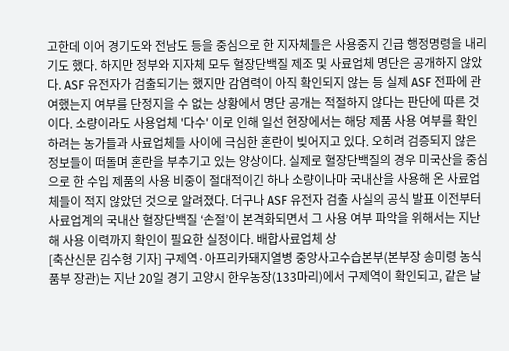고한데 이어 경기도와 전남도 등을 중심으로 한 지자체들은 사용중지 긴급 행정명령을 내리기도 했다. 하지만 정부와 지자체 모두 혈장단백질 제조 및 사료업체 명단은 공개하지 않았다. ASF 유전자가 검출되기는 했지만 감염력이 아직 확인되지 않는 등 실제 ASF 전파에 관여했는지 여부를 단정지을 수 없는 상황에서 명단 공개는 적절하지 않다는 판단에 따른 것이다. 소량이라도 사용업체 '다수' 이로 인해 일선 현장에서는 해당 제품 사용 여부를 확인하려는 농가들과 사료업체들 사이에 극심한 혼란이 빚어지고 있다. 오히려 검증되지 않은 정보들이 떠돌며 혼란을 부추기고 있는 양상이다. 실제로 혈장단백질의 경우 미국산을 중심으로 한 수입 제품의 사용 비중이 절대적이긴 하나 소량이나마 국내산을 사용해 온 사료업체들이 적지 않았던 것으로 알려졌다. 더구나 ASF 유전자 검출 사실의 공식 발표 이전부터 사료업계의 국내산 혈장단백질 ‘손절’이 본격화되면서 그 사용 여부 파악을 위해서는 지난해 사용 이력까지 확인이 필요한 실정이다. 배합사료업체 상
[축산신문 김수형 기자] 구제역·아프리카돼지열병 중앙사고수습본부(본부장 송미령 농식품부 장관)는 지난 20일 경기 고양시 한우농장(133마리)에서 구제역이 확인되고, 같은 날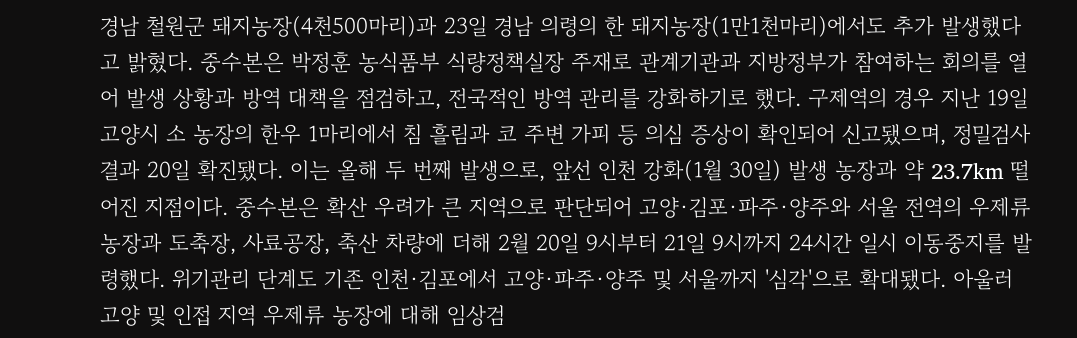경남 철원군 돼지농장(4천500마리)과 23일 경남 의령의 한 돼지농장(1만1천마리)에서도 추가 발생했다고 밝혔다. 중수본은 박정훈 농식품부 식량정책실장 주재로 관계기관과 지방정부가 참여하는 회의를 열어 발생 상황과 방역 대책을 점검하고, 전국적인 방역 관리를 강화하기로 했다. 구제역의 경우 지난 19일 고양시 소 농장의 한우 1마리에서 침 흘림과 코 주변 가피 등 의심 증상이 확인되어 신고됐으며, 정밀검사 결과 20일 확진됐다. 이는 올해 두 번째 발생으로, 앞선 인천 강화(1월 30일) 발생 농장과 약 23.7km 떨어진 지점이다. 중수본은 확산 우려가 큰 지역으로 판단되어 고양·김포·파주·양주와 서울 전역의 우제류 농장과 도축장, 사료공장, 축산 차량에 더해 2월 20일 9시부터 21일 9시까지 24시간 일시 이동중지를 발령했다. 위기관리 단계도 기존 인천·김포에서 고양·파주·양주 및 서울까지 '심각'으로 확대됐다. 아울러 고양 및 인접 지역 우제류 농장에 대해 임상검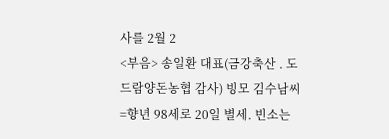사를 2월 2
<부음> 송일환 대표(금강축산 . 도드람양돈농협 감사) 빙모 김수남씨=향년 98세로 20일 별세. 빈소는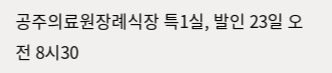공주의료원장례식장 특1실, 발인 23일 오전 8시30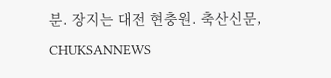분. 장지는 대전 현충원. 축산신문, CHUKSANNEWS